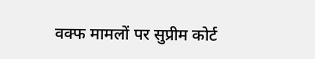वक्फ मामलों पर सुप्रीम कोर्ट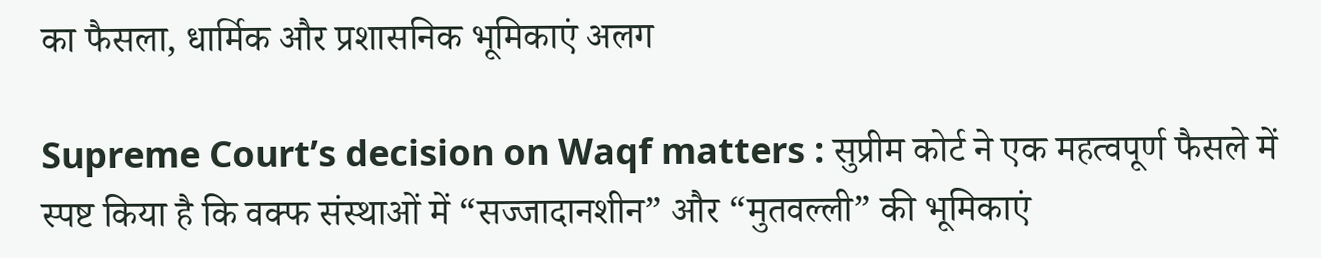का फैसला, धार्मिक और प्रशासनिक भूमिकाएं अलग

Supreme Court’s decision on Waqf matters : सुप्रीम कोर्ट ने एक महत्वपूर्ण फैसले में स्पष्ट किया है कि वक्फ संस्थाओं में “सज्जादानशीन” और “मुतवल्ली” की भूमिकाएं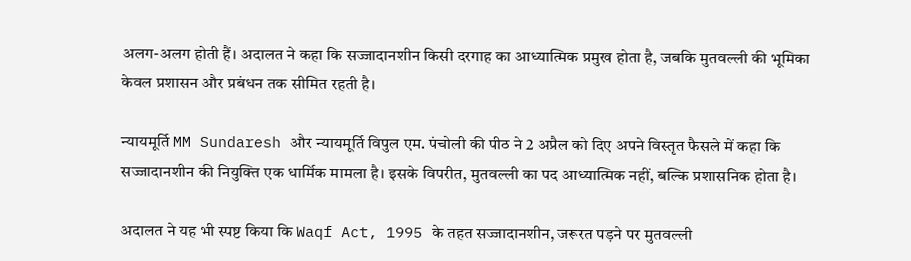अलग-अलग होती हैं। अदालत ने कहा कि सज्जादानशीन किसी दरगाह का आध्यात्मिक प्रमुख होता है, जबकि मुतवल्ली की भूमिका केवल प्रशासन और प्रबंधन तक सीमित रहती है।

न्यायमूर्ति MM Sundaresh और न्यायमूर्ति विपुल एम. पंचोली की पीठ ने 2 अप्रैल को दिए अपने विस्तृत फैसले में कहा कि सज्जादानशीन की नियुक्ति एक धार्मिक मामला है। इसके विपरीत, मुतवल्ली का पद आध्यात्मिक नहीं, बल्कि प्रशासनिक होता है।

अदालत ने यह भी स्पष्ट किया कि Waqf Act, 1995 के तहत सज्जादानशीन, जरूरत पड़ने पर मुतवल्ली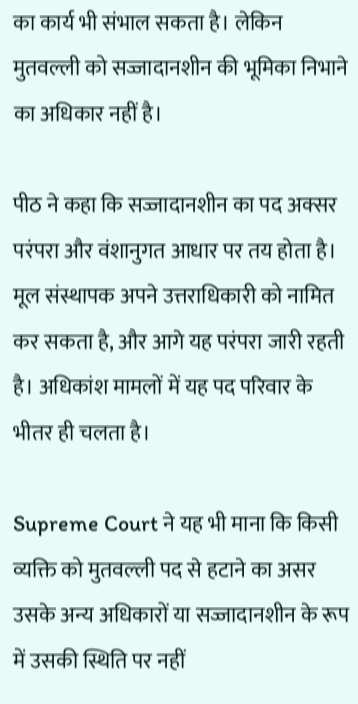का कार्य भी संभाल सकता है। लेकिन मुतवल्ली को सज्जादानशीन की भूमिका निभाने का अधिकार नहीं है।

पीठ ने कहा कि सज्जादानशीन का पद अक्सर परंपरा और वंशानुगत आधार पर तय होता है। मूल संस्थापक अपने उत्तराधिकारी को नामित कर सकता है, और आगे यह परंपरा जारी रहती है। अधिकांश मामलों में यह पद परिवार के भीतर ही चलता है।

Supreme Court ने यह भी माना कि किसी व्यक्ति को मुतवल्ली पद से हटाने का असर उसके अन्य अधिकारों या सज्जादानशीन के रूप में उसकी स्थिति पर नहीं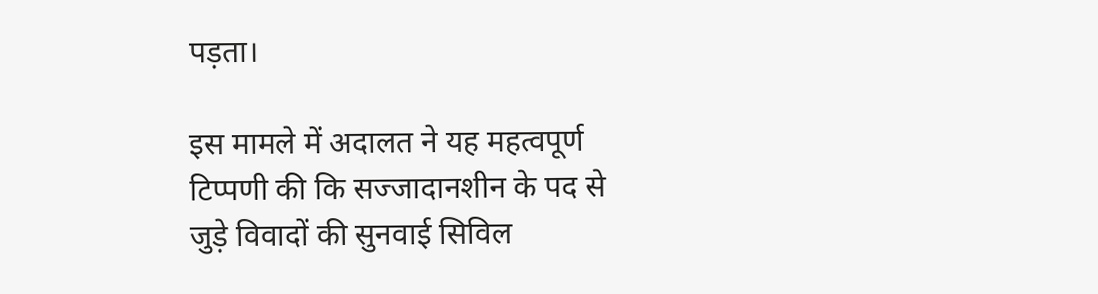पड़ता।

इस मामले में अदालत ने यह महत्वपूर्ण टिप्पणी की कि सज्जादानशीन के पद से जुड़े विवादों की सुनवाई सिविल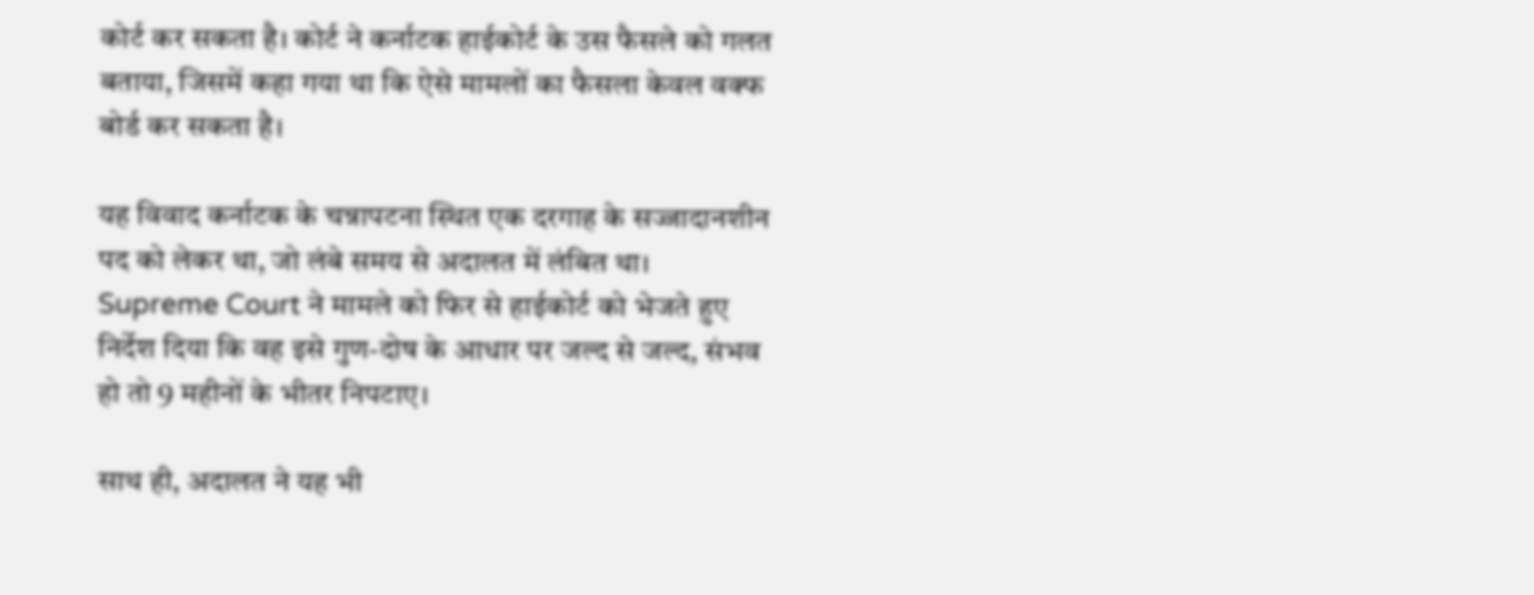कोर्ट कर सकता है। कोर्ट ने कर्नाटक हाईकोर्ट के उस फैसले को गलत बताया, जिसमें कहा गया था कि ऐसे मामलों का फैसला केवल वक्फ बोर्ड कर सकता है।

यह विवाद कर्नाटक के चन्नापटना स्थित एक दरगाह के सज्जादानशीन पद को लेकर था, जो लंबे समय से अदालत में लंबित था। Supreme Court ने मामले को फिर से हाईकोर्ट को भेजते हुए निर्देश दिया कि वह इसे गुण-दोष के आधार पर जल्द से जल्द, संभव हो तो 9 महीनों के भीतर निपटाए।

साथ ही, अदालत ने यह भी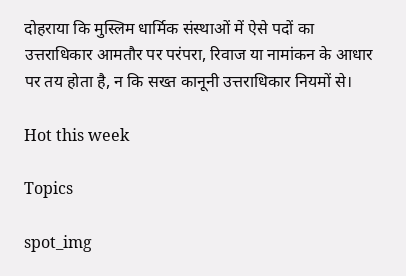दोहराया कि मुस्लिम धार्मिक संस्थाओं में ऐसे पदों का उत्तराधिकार आमतौर पर परंपरा, रिवाज या नामांकन के आधार पर तय होता है, न कि सख्त कानूनी उत्तराधिकार नियमों से।

Hot this week

Topics

spot_img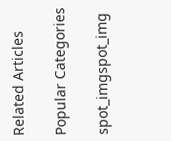Related Articles

Popular Categories

spot_imgspot_img